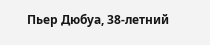Пьер Дюбуа, 38-летний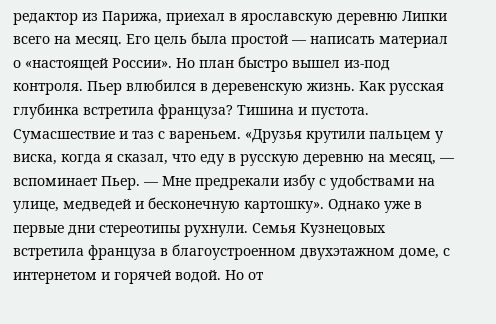редактор из Парижа, приехал в ярославскую деревню Липки всего на месяц. Его цель была простой — написать материал о «настоящей России». Но план быстро вышел из-под контроля. Пьер влюбился в деревенскую жизнь. Как русская глубинка встретила француза? Тишина и пустота. Сумасшествие и таз с вареньем. «Друзья крутили пальцем у виска, когда я сказал, что еду в русскую деревню на месяц, — вспоминает Пьер. — Мне предрекали избу с удобствами на улице, медведей и бесконечную картошку». Однако уже в первые дни стереотипы рухнули. Семья Кузнецовых встретила француза в благоустроенном двухэтажном доме, с интернетом и горячей водой. Но от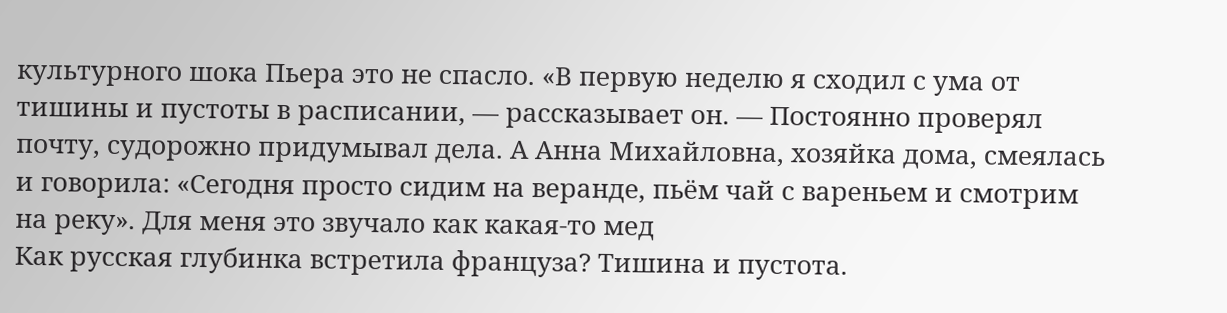культурного шока Пьера это не спасло. «В первую неделю я сходил с ума от тишины и пустоты в расписании, — рассказывает он. — Постоянно проверял почту, судорожно придумывал дела. А Анна Михайловна, хозяйка дома, смеялась и говорила: «Сегодня просто сидим на веранде, пьём чай с вареньем и смотрим на реку». Для меня это звучало как какая-то мед
Как русская глубинка встретила француза? Тишина и пустота.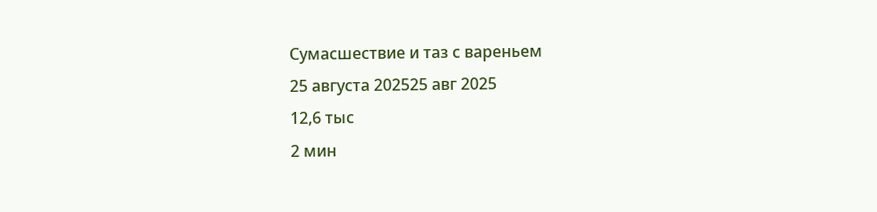Сумасшествие и таз с вареньем
25 августа 202525 авг 2025
12,6 тыс
2 мин